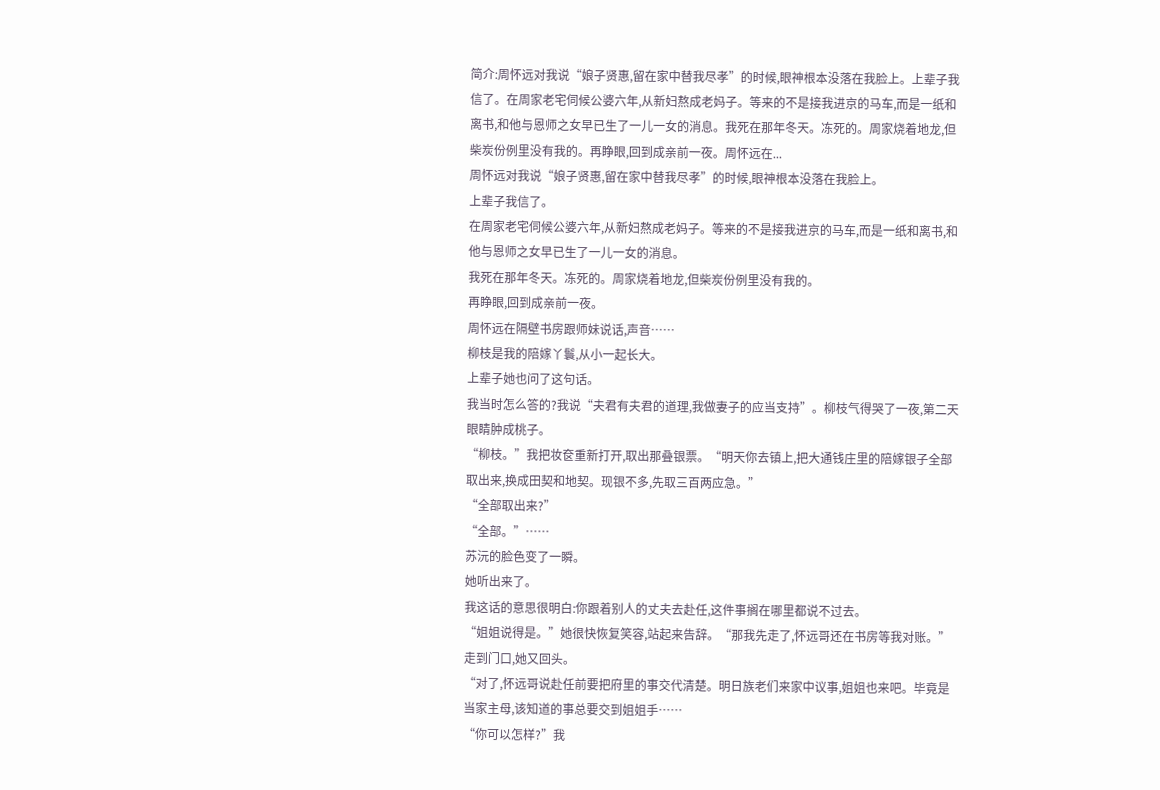简介:周怀远对我说“娘子贤惠,留在家中替我尽孝”的时候,眼神根本没落在我脸上。上辈子我信了。在周家老宅伺候公婆六年,从新妇熬成老妈子。等来的不是接我进京的马车,而是一纸和离书,和他与恩师之女早已生了一儿一女的消息。我死在那年冬天。冻死的。周家烧着地龙,但柴炭份例里没有我的。再睁眼,回到成亲前一夜。周怀远在...
周怀远对我说“娘子贤惠,留在家中替我尽孝”的时候,眼神根本没落在我脸上。
上辈子我信了。
在周家老宅伺候公婆六年,从新妇熬成老妈子。等来的不是接我进京的马车,而是一纸和离书,和他与恩师之女早已生了一儿一女的消息。
我死在那年冬天。冻死的。周家烧着地龙,但柴炭份例里没有我的。
再睁眼,回到成亲前一夜。
周怀远在隔壁书房跟师妹说话,声音……
柳枝是我的陪嫁丫鬟,从小一起长大。
上辈子她也问了这句话。
我当时怎么答的?我说“夫君有夫君的道理,我做妻子的应当支持”。柳枝气得哭了一夜,第二天眼睛肿成桃子。
“柳枝。”我把妆奁重新打开,取出那叠银票。“明天你去镇上,把大通钱庄里的陪嫁银子全部取出来,换成田契和地契。现银不多,先取三百两应急。”
“全部取出来?”
“全部。”……
苏沅的脸色变了一瞬。
她听出来了。
我这话的意思很明白:你跟着别人的丈夫去赴任,这件事搁在哪里都说不过去。
“姐姐说得是。”她很快恢复笑容,站起来告辞。“那我先走了,怀远哥还在书房等我对账。”
走到门口,她又回头。
“对了,怀远哥说赴任前要把府里的事交代清楚。明日族老们来家中议事,姐姐也来吧。毕竟是当家主母,该知道的事总要交到姐姐手……
“你可以怎样?”我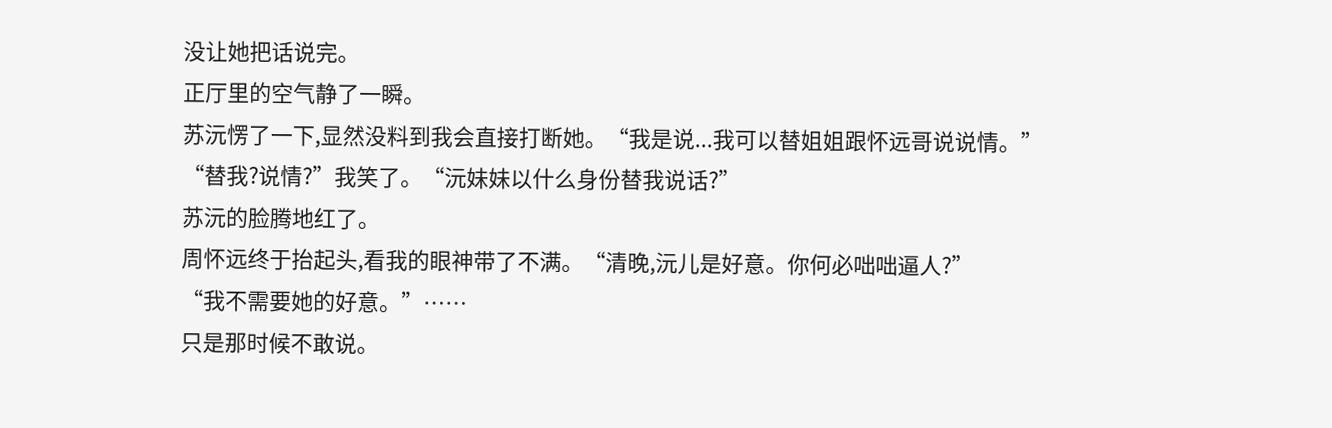没让她把话说完。
正厅里的空气静了一瞬。
苏沅愣了一下,显然没料到我会直接打断她。“我是说...我可以替姐姐跟怀远哥说说情。”
“替我?说情?”我笑了。“沅妹妹以什么身份替我说话?”
苏沅的脸腾地红了。
周怀远终于抬起头,看我的眼神带了不满。“清晚,沅儿是好意。你何必咄咄逼人?”
“我不需要她的好意。”……
只是那时候不敢说。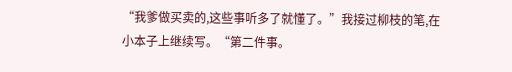“我爹做买卖的,这些事听多了就懂了。”我接过柳枝的笔,在小本子上继续写。“第二件事。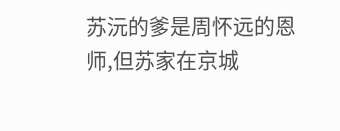苏沅的爹是周怀远的恩师,但苏家在京城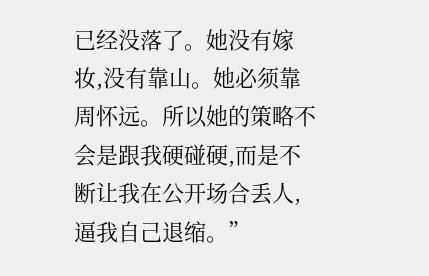已经没落了。她没有嫁妆,没有靠山。她必须靠周怀远。所以她的策略不会是跟我硬碰硬,而是不断让我在公开场合丢人,逼我自己退缩。”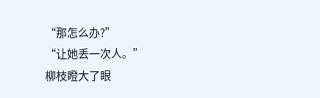“那怎么办?”
“让她丢一次人。”
柳枝瞪大了眼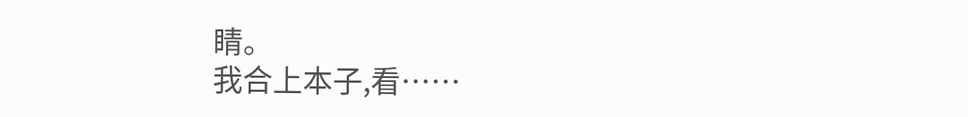睛。
我合上本子,看……